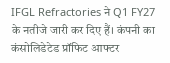IFGL Refractories ने Q1 FY27 के नतीजे जारी कर दिए हैं। कंपनी का कंसोलिडेटेड प्रॉफिट आफ्टर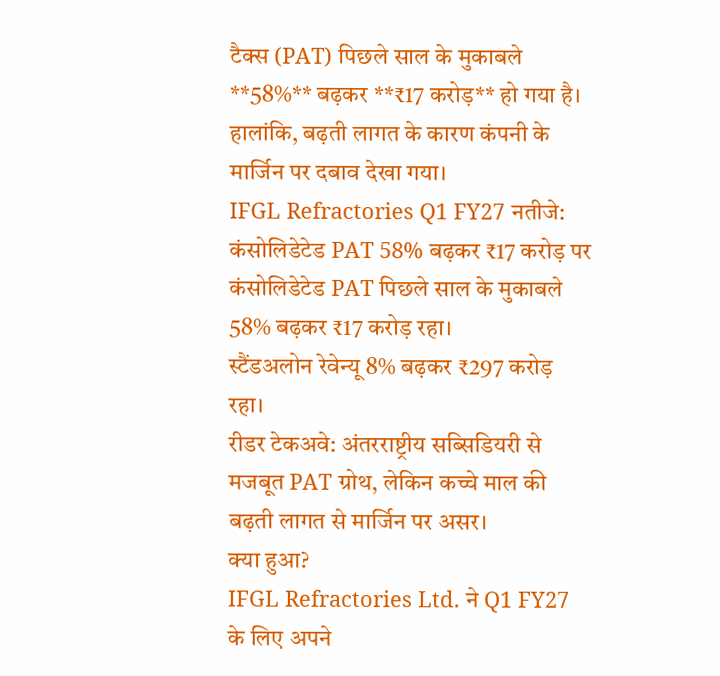टैक्स (PAT) पिछले साल के मुकाबले **58%** बढ़कर **₹17 करोड़** हो गया है। हालांकि, बढ़ती लागत के कारण कंपनी के मार्जिन पर दबाव देखा गया।
IFGL Refractories Q1 FY27 नतीजे: कंसोलिडेटेड PAT 58% बढ़कर ₹17 करोड़ पर
कंसोलिडेटेड PAT पिछले साल के मुकाबले 58% बढ़कर ₹17 करोड़ रहा।
स्टैंडअलोन रेवेन्यू 8% बढ़कर ₹297 करोड़ रहा।
रीडर टेकअवे: अंतरराष्ट्रीय सब्सिडियरी से मजबूत PAT ग्रोथ, लेकिन कच्चे माल की बढ़ती लागत से मार्जिन पर असर।
क्या हुआ?
IFGL Refractories Ltd. ने Q1 FY27 के लिए अपने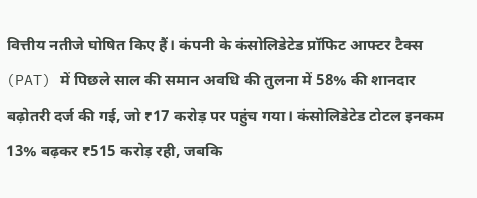वित्तीय नतीजे घोषित किए हैं। कंपनी के कंसोलिडेटेड प्रॉफिट आफ्टर टैक्स (PAT) में पिछले साल की समान अवधि की तुलना में 58% की शानदार बढ़ोतरी दर्ज की गई, जो ₹17 करोड़ पर पहुंच गया। कंसोलिडेटेड टोटल इनकम 13% बढ़कर ₹515 करोड़ रही, जबकि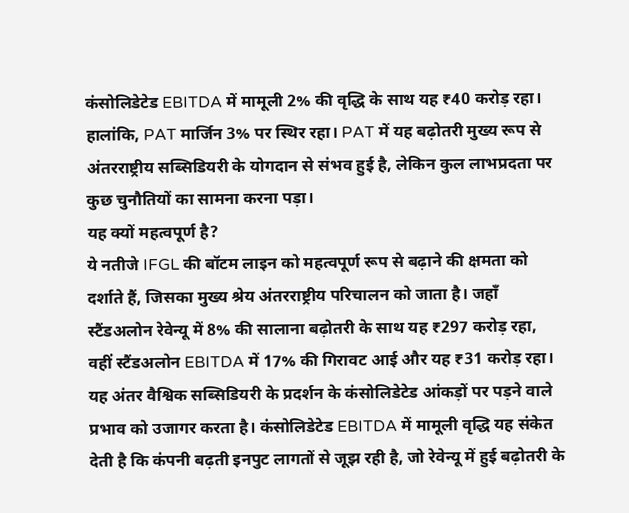कंसोलिडेटेड EBITDA में मामूली 2% की वृद्धि के साथ यह ₹40 करोड़ रहा। हालांकि, PAT मार्जिन 3% पर स्थिर रहा। PAT में यह बढ़ोतरी मुख्य रूप से अंतरराष्ट्रीय सब्सिडियरी के योगदान से संभव हुई है, लेकिन कुल लाभप्रदता पर कुछ चुनौतियों का सामना करना पड़ा।
यह क्यों महत्वपूर्ण है?
ये नतीजे IFGL की बॉटम लाइन को महत्वपूर्ण रूप से बढ़ाने की क्षमता को दर्शाते हैं, जिसका मुख्य श्रेय अंतरराष्ट्रीय परिचालन को जाता है। जहाँ स्टैंडअलोन रेवेन्यू में 8% की सालाना बढ़ोतरी के साथ यह ₹297 करोड़ रहा, वहीं स्टैंडअलोन EBITDA में 17% की गिरावट आई और यह ₹31 करोड़ रहा। यह अंतर वैश्विक सब्सिडियरी के प्रदर्शन के कंसोलिडेटेड आंकड़ों पर पड़ने वाले प्रभाव को उजागर करता है। कंसोलिडेटेड EBITDA में मामूली वृद्धि यह संकेत देती है कि कंपनी बढ़ती इनपुट लागतों से जूझ रही है, जो रेवेन्यू में हुई बढ़ोतरी के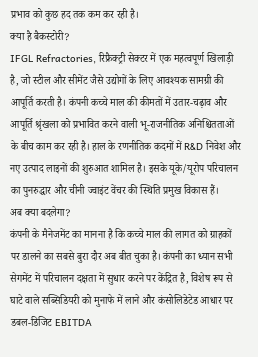प्रभाव को कुछ हद तक कम कर रही है।
क्या है बैकस्टोरी?
IFGL Refractories, रिफ्रैक्ट्री सेक्टर में एक महत्वपूर्ण खिलाड़ी है, जो स्टील और सीमेंट जैसे उद्योगों के लिए आवश्यक सामग्री की आपूर्ति करती है। कंपनी कच्चे माल की कीमतों में उतार-चढ़ाव और आपूर्ति श्रृंखला को प्रभावित करने वाली भू-राजनीतिक अनिश्चितताओं के बीच काम कर रही है। हाल के रणनीतिक कदमों में R&D निवेश और नए उत्पाद लाइनों की शुरुआत शामिल है। इसके यूके/यूरोप परिचालन का पुनरुद्धार और चीनी ज्वाइंट वेंचर की स्थिति प्रमुख विकास हैं।
अब क्या बदलेगा?
कंपनी के मैनेजमेंट का मानना है कि कच्चे माल की लागत को ग्राहकों पर डालने का सबसे बुरा दौर अब बीत चुका है। कंपनी का ध्यान सभी सेगमेंट में परिचालन दक्षता में सुधार करने पर केंद्रित है, विशेष रूप से घाटे वाले सब्सिडियरी को मुनाफे में लाने और कंसोलिडेटेड आधार पर डबल-डिजिट EBITDA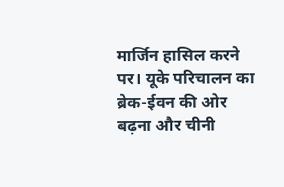मार्जिन हासिल करने पर। यूके परिचालन का ब्रेक-ईवन की ओर बढ़ना और चीनी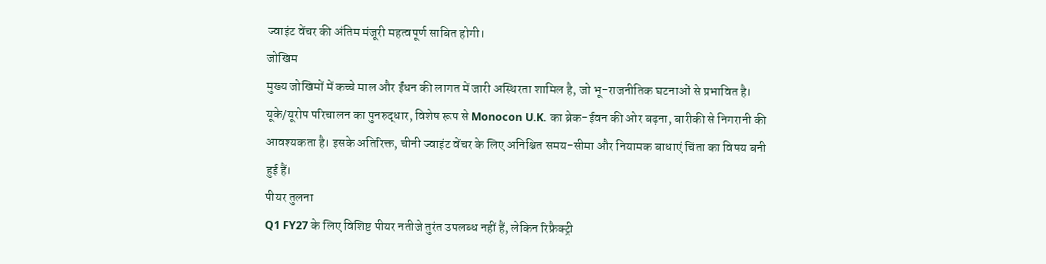ज्वाइंट वेंचर की अंतिम मंजूरी महत्वपूर्ण साबित होगी।
जोखिम
मुख्य जोखिमों में कच्चे माल और ईंधन की लागत में जारी अस्थिरता शामिल है, जो भू-राजनीतिक घटनाओं से प्रभावित है। यूके/यूरोप परिचालन का पुनरुद्धार, विशेष रूप से Monocon U.K. का ब्रेक-ईवन की ओर बढ़ना, बारीकी से निगरानी की आवश्यकता है। इसके अतिरिक्त, चीनी ज्वाइंट वेंचर के लिए अनिश्चित समय-सीमा और नियामक बाधाएं चिंता का विषय बनी हुई हैं।
पीयर तुलना
Q1 FY27 के लिए विशिष्ट पीयर नतीजे तुरंत उपलब्ध नहीं हैं, लेकिन रिफ्रैक्ट्री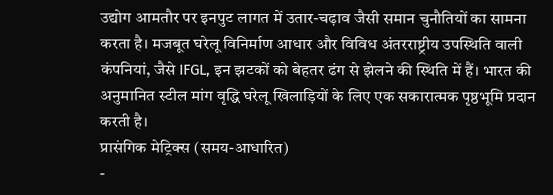उद्योग आमतौर पर इनपुट लागत में उतार-चढ़ाव जैसी समान चुनौतियों का सामना करता है। मजबूत घरेलू विनिर्माण आधार और विविध अंतरराष्ट्रीय उपस्थिति वाली कंपनियां, जैसे IFGL, इन झटकों को बेहतर ढंग से झेलने की स्थिति में हैं। भारत की अनुमानित स्टील मांग वृद्धि घरेलू खिलाड़ियों के लिए एक सकारात्मक पृष्ठभूमि प्रदान करती है।
प्रासंगिक मेट्रिक्स (समय-आधारित)
-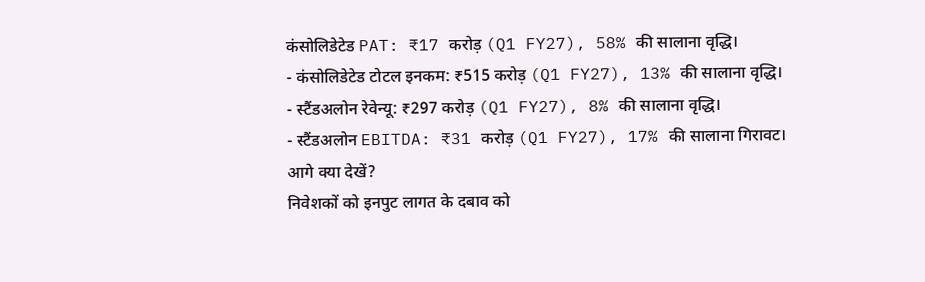कंसोलिडेटेड PAT: ₹17 करोड़ (Q1 FY27), 58% की सालाना वृद्धि।
- कंसोलिडेटेड टोटल इनकम: ₹515 करोड़ (Q1 FY27), 13% की सालाना वृद्धि।
- स्टैंडअलोन रेवेन्यू: ₹297 करोड़ (Q1 FY27), 8% की सालाना वृद्धि।
- स्टैंडअलोन EBITDA: ₹31 करोड़ (Q1 FY27), 17% की सालाना गिरावट।
आगे क्या देखें?
निवेशकों को इनपुट लागत के दबाव को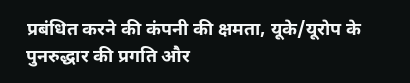प्रबंधित करने की कंपनी की क्षमता, यूके/यूरोप के पुनरुद्धार की प्रगति और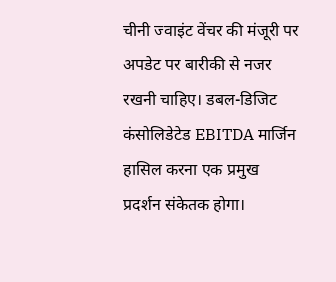चीनी ज्वाइंट वेंचर की मंजूरी पर अपडेट पर बारीकी से नजर रखनी चाहिए। डबल-डिजिट कंसोलिडेटेड EBITDA मार्जिन हासिल करना एक प्रमुख प्रदर्शन संकेतक होगा।